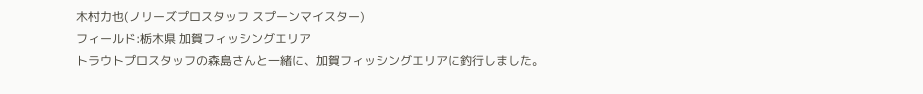木村力也(ノリーズプロスタッフ スプーンマイスター)
フィールド:栃木県 加賀フィッシングエリア
トラウトプロスタッフの森島さんと一緒に、加賀フィッシングエリアに釣行しました。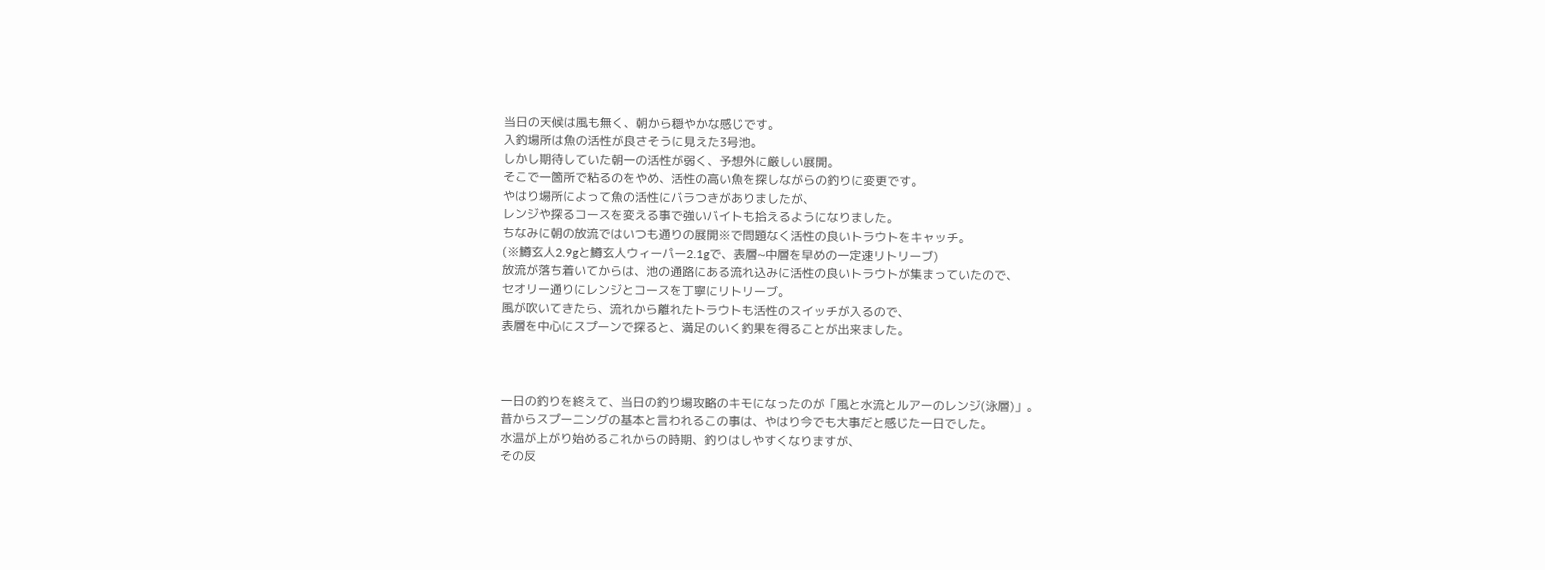当日の天候は風も無く、朝から穏やかな感じです。
入釣場所は魚の活性が良さそうに見えた3号池。
しかし期待していた朝一の活性が弱く、予想外に厳しい展開。
そこで一箇所で粘るのをやめ、活性の高い魚を探しながらの釣りに変更です。
やはり場所によって魚の活性にバラつきがありましたが、
レンジや探るコースを変える事で強いバイトも拾えるようになりました。
ちなみに朝の放流ではいつも通りの展開※で問題なく活性の良いトラウトをキャッチ。
(※鱒玄人2.9gと鱒玄人ウィーパー2.1gで、表層~中層を早めの一定速リトリーブ)
放流が落ち着いてからは、池の通路にある流れ込みに活性の良いトラウトが集まっていたので、
セオリー通りにレンジとコースを丁寧にリトリーブ。
風が吹いてきたら、流れから離れたトラウトも活性のスイッチが入るので、
表層を中心にスプーンで探ると、満足のいく釣果を得ることが出来ました。



一日の釣りを終えて、当日の釣り場攻略のキモになったのが「風と水流とルアーのレンジ(泳層)」。
昔からスプーニングの基本と言われるこの事は、やはり今でも大事だと感じた一日でした。
水温が上がり始めるこれからの時期、釣りはしやすくなりますが、
その反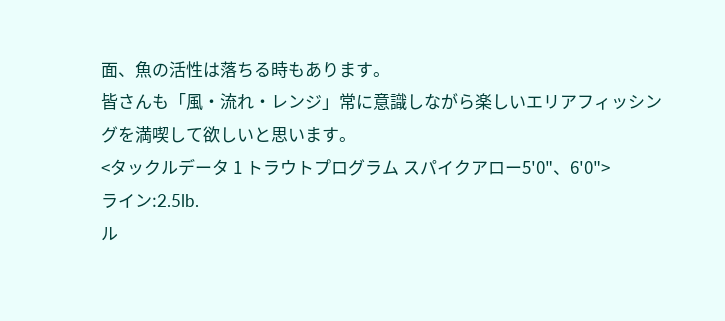面、魚の活性は落ちる時もあります。
皆さんも「風・流れ・レンジ」常に意識しながら楽しいエリアフィッシングを満喫して欲しいと思います。
<タックルデータ 1 トラウトプログラム スパイクアロー5'0"、6'0">
ライン:2.5lb.
ル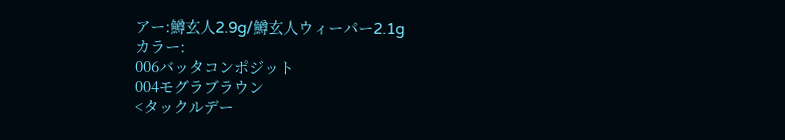アー:鱒玄人2.9g/鱒玄人ウィーパー2.1g
カラー:
006バッタコンポジット
004モグラブラウン
<タックルデー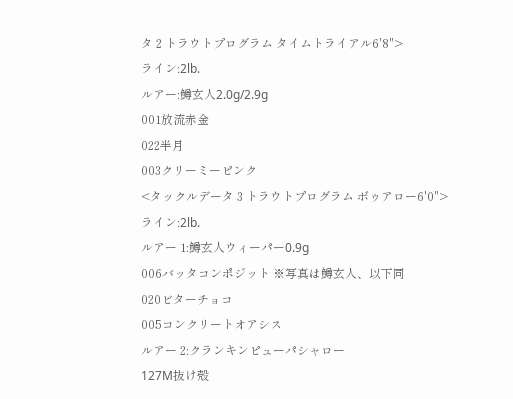タ 2 トラウトプログラム タイムトライアル6'8">
ライン:2lb.
ルアー:鱒玄人2.0g/2.9g
001放流赤金
022半月
003クリーミーピンク
<タックルデータ 3 トラウトプログラム ボゥアロー6'0">
ライン:2lb.
ルアー 1:鱒玄人ウィーパー0.9g
006バッタコンポジット ※写真は鱒玄人、以下同
020ビターチョコ
005コンクリートオアシス
ルアー 2:クランキンピューパシャロー
127M抜け殻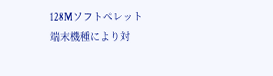128Mソフトペレット
端末機種により対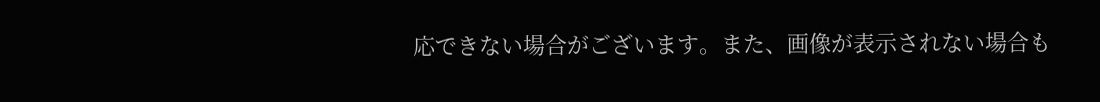応できない場合がございます。また、画像が表示されない場合も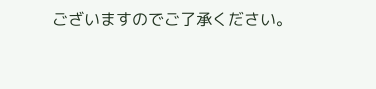ございますのでご了承ください。